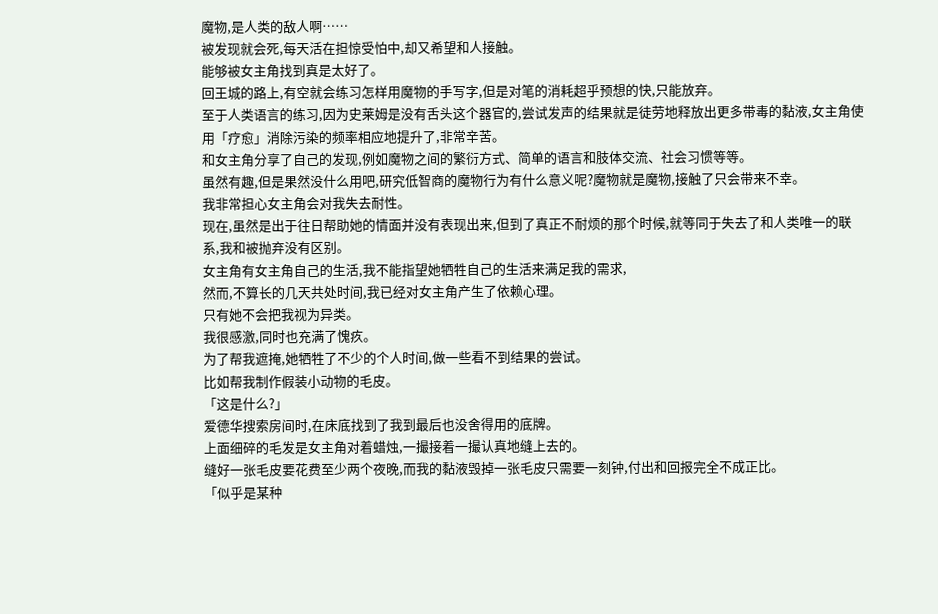魔物,是人类的敌人啊……
被发现就会死,每天活在担惊受怕中,却又希望和人接触。
能够被女主角找到真是太好了。
回王城的路上,有空就会练习怎样用魔物的手写字,但是对笔的消耗超乎预想的快,只能放弃。
至于人类语言的练习,因为史莱姆是没有舌头这个器官的,尝试发声的结果就是徒劳地释放出更多带毒的黏液,女主角使用「疗愈」消除污染的频率相应地提升了,非常辛苦。
和女主角分享了自己的发现,例如魔物之间的繁衍方式、简单的语言和肢体交流、社会习惯等等。
虽然有趣,但是果然没什么用吧,研究低智商的魔物行为有什么意义呢?魔物就是魔物,接触了只会带来不幸。
我非常担心女主角会对我失去耐性。
现在,虽然是出于往日帮助她的情面并没有表现出来,但到了真正不耐烦的那个时候,就等同于失去了和人类唯一的联系,我和被抛弃没有区别。
女主角有女主角自己的生活,我不能指望她牺牲自己的生活来满足我的需求,
然而,不算长的几天共处时间,我已经对女主角产生了依赖心理。
只有她不会把我视为异类。
我很感激,同时也充满了愧疚。
为了帮我遮掩,她牺牲了不少的个人时间,做一些看不到结果的尝试。
比如帮我制作假装小动物的毛皮。
「这是什么?」
爱德华搜索房间时,在床底找到了我到最后也没舍得用的底牌。
上面细碎的毛发是女主角对着蜡烛,一撮接着一撮认真地缝上去的。
缝好一张毛皮要花费至少两个夜晚,而我的黏液毁掉一张毛皮只需要一刻钟,付出和回报完全不成正比。
「似乎是某种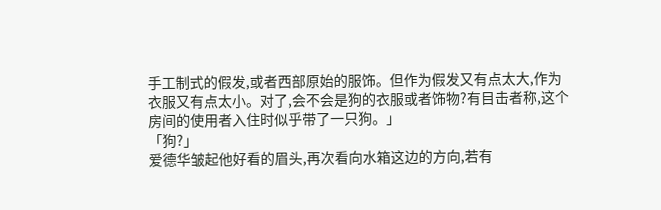手工制式的假发,或者西部原始的服饰。但作为假发又有点太大,作为衣服又有点太小。对了,会不会是狗的衣服或者饰物?有目击者称,这个房间的使用者入住时似乎带了一只狗。」
「狗?」
爱德华皱起他好看的眉头,再次看向水箱这边的方向,若有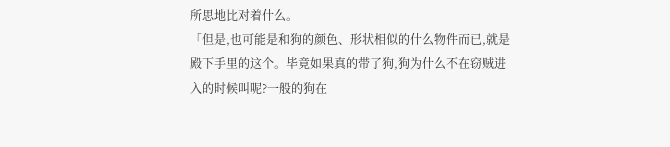所思地比对着什么。
「但是,也可能是和狗的颜色、形状相似的什么物件而已,就是殿下手里的这个。毕竟如果真的带了狗,狗为什么不在窃贼进入的时候叫呢?一般的狗在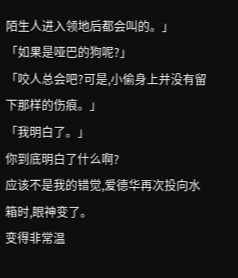陌生人进入领地后都会叫的。」
「如果是哑巴的狗呢?」
「咬人总会吧?可是,小偷身上并没有留下那样的伤痕。」
「我明白了。」
你到底明白了什么啊?
应该不是我的错觉,爱德华再次投向水箱时,眼神变了。
变得非常温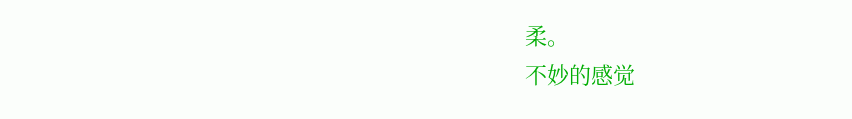柔。
不妙的感觉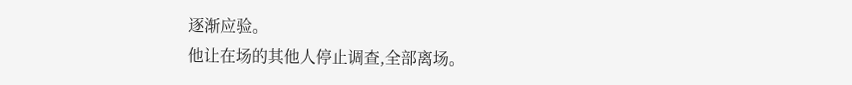逐渐应验。
他让在场的其他人停止调查,全部离场。